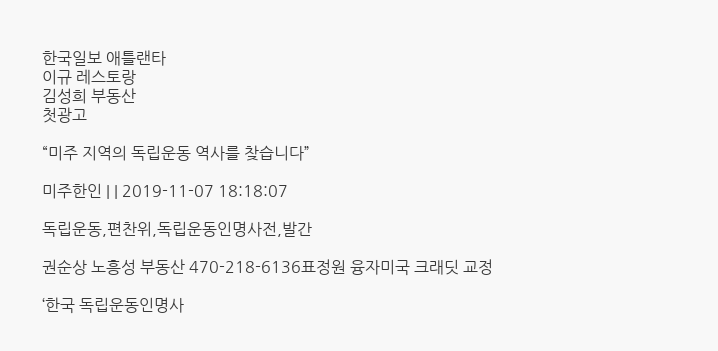한국일보 애틀랜타
이규 레스토랑
김성희 부동산
첫광고

“미주 지역의 독립운동 역사를 찾습니다”

미주한인 | | 2019-11-07 18:18:07

독립운동,편찬위,독립운동인명사전,발간

권순상 노흥성 부동산 470-218-6136표정원 융자미국 크래딧 교정

‘한국 독립운동인명사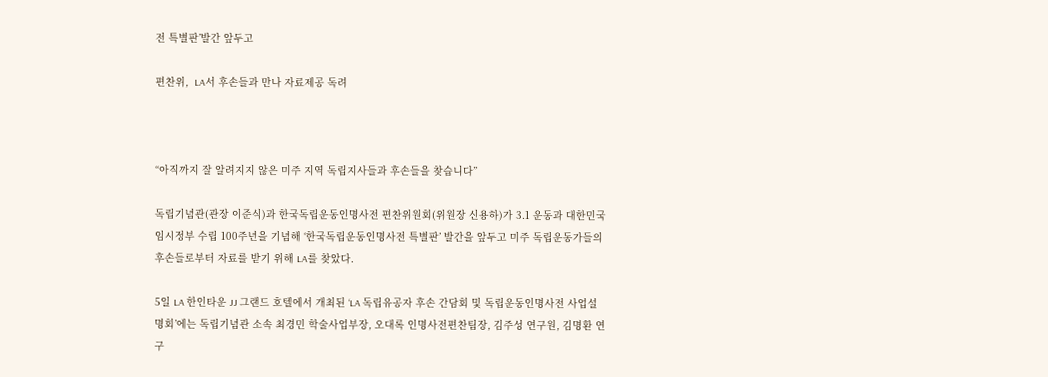전 특별판’발간 앞두고

편찬위,  LA서 후손들과 만나 자료제공 독려



“아직까지 잘 알려지지 않은 미주 지역 독립지사들과 후손들을 찾습니다”

독립기념관(관장 이준식)과 한국독립운동인명사전 편찬위원회(위원장 신용하)가 3.1 운동과 대한민국 임시정부 수립 100주년을 기념해 ‘한국독립운동인명사전 특별판’ 발간을 앞두고 미주 독립운동가들의 후손들로부터 자료를 받기 위해 LA를 찾았다.

5일 LA 한인타운 JJ 그랜드 호텔에서 개최된 ‘LA 독립유공자 후손 간담회 및 독립운동인명사전 사업설명회’에는 독립기념관 소속 최경민 학술사업부장, 오대록 인명사전편찬팀장, 김주성 연구원, 김명환 연구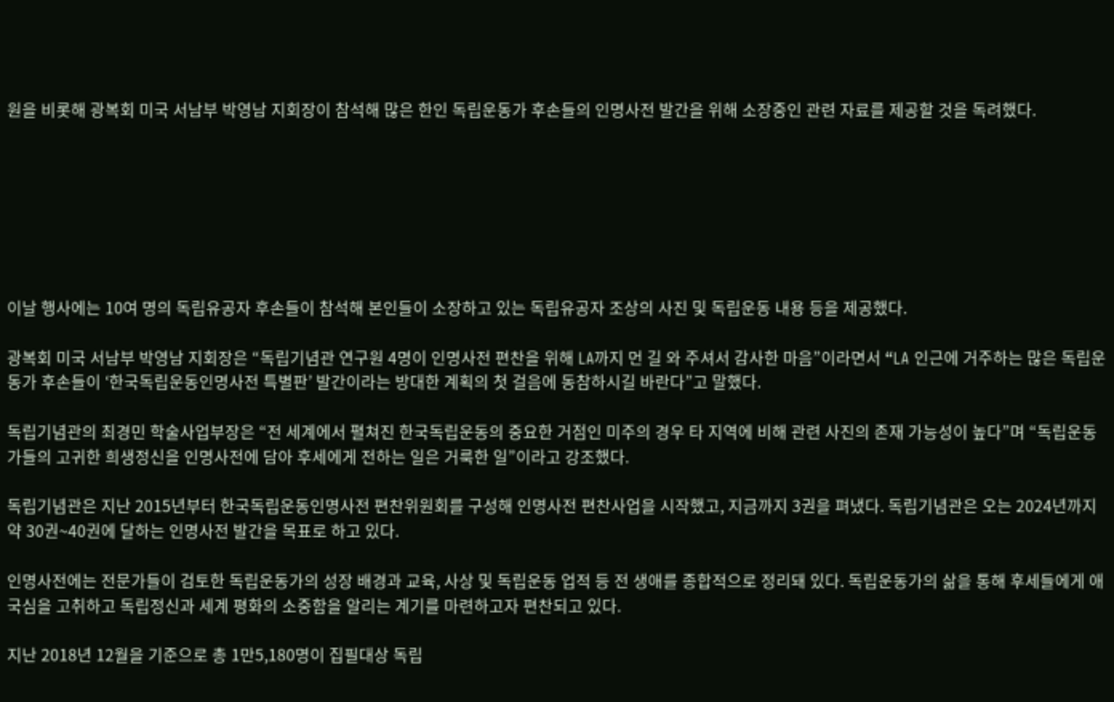원을 비롯해 광복회 미국 서남부 박영남 지회장이 참석해 많은 한인 독립운동가 후손들의 인명사전 발간을 위해 소장중인 관련 자료를 제공할 것을 독려했다.







이날 행사에는 10여 명의 독립유공자 후손들이 참석해 본인들이 소장하고 있는 독립유공자 조상의 사진 및 독립운동 내용 등을 제공했다.

광복회 미국 서남부 박영남 지회장은 “독립기념관 연구원 4명이 인명사전 편찬을 위해 LA까지 먼 길 와 주셔서 감사한 마음”이라면서 “LA 인근에 거주하는 많은 독립운동가 후손들이 ‘한국독립운동인명사전 특별판’ 발간이라는 방대한 계획의 첫 걸음에 동참하시길 바란다”고 말했다.

독립기념관의 최경민 학술사업부장은 “전 세계에서 펼쳐진 한국독립운동의 중요한 거점인 미주의 경우 타 지역에 비해 관련 사진의 존재 가능성이 높다”며 “독립운동가들의 고귀한 희생정신을 인명사전에 담아 후세에게 전하는 일은 거룩한 일”이라고 강조했다.

독립기념관은 지난 2015년부터 한국독립운동인명사전 편찬위원회를 구성해 인명사전 편찬사업을 시작했고, 지금까지 3권을 펴냈다. 독립기념관은 오는 2024년까지 약 30권~40권에 달하는 인명사전 발간을 목표로 하고 있다.

인명사전에는 전문가들이 검토한 독립운동가의 성장 배경과 교육, 사상 및 독립운동 업적 등 전 생애를 종합적으로 정리돼 있다. 독립운동가의 삶을 통해 후세들에게 애국심을 고취하고 독립정신과 세계 평화의 소중함을 알리는 계기를 마련하고자 편찬되고 있다.

지난 2018년 12월을 기준으로 총 1만5,180명이 집필대상 독립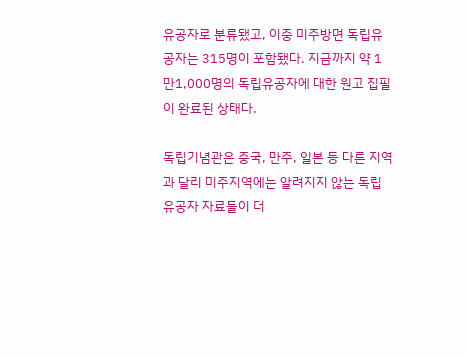유공자로 분류됐고, 이중 미주방면 독립유공자는 315명이 포함됐다. 지금까지 약 1만1,000명의 독립유공자에 대한 원고 집필이 완료된 상태다.

독립기념관은 중국, 만주, 일본 등 다른 지역과 달리 미주지역에는 알려지지 않는 독립유공자 자료들이 더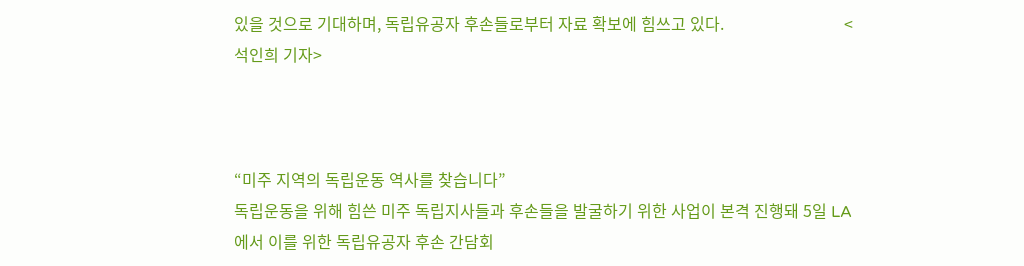있을 것으로 기대하며, 독립유공자 후손들로부터 자료 확보에 힘쓰고 있다.                              <석인희 기자>



“미주 지역의 독립운동 역사를 찾습니다”
독립운동을 위해 힘쓴 미주 독립지사들과 후손들을 발굴하기 위한 사업이 본격 진행돼 5일 LA에서 이를 위한 독립유공자 후손 간담회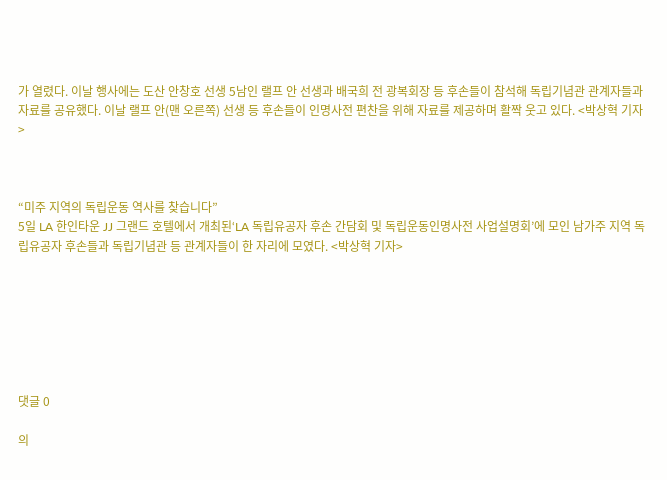가 열렸다. 이날 행사에는 도산 안창호 선생 5남인 랠프 안 선생과 배국희 전 광복회장 등 후손들이 참석해 독립기념관 관계자들과 자료를 공유했다. 이날 랠프 안(맨 오른쪽) 선생 등 후손들이 인명사전 편찬을 위해 자료를 제공하며 활짝 웃고 있다. <박상혁 기자>



“미주 지역의 독립운동 역사를 찾습니다”
5일 LA 한인타운 JJ 그랜드 호텔에서 개최된‘LA 독립유공자 후손 간담회 및 독립운동인명사전 사업설명회’에 모인 남가주 지역 독립유공자 후손들과 독립기념관 등 관계자들이 한 자리에 모였다. <박상혁 기자>







댓글 0

의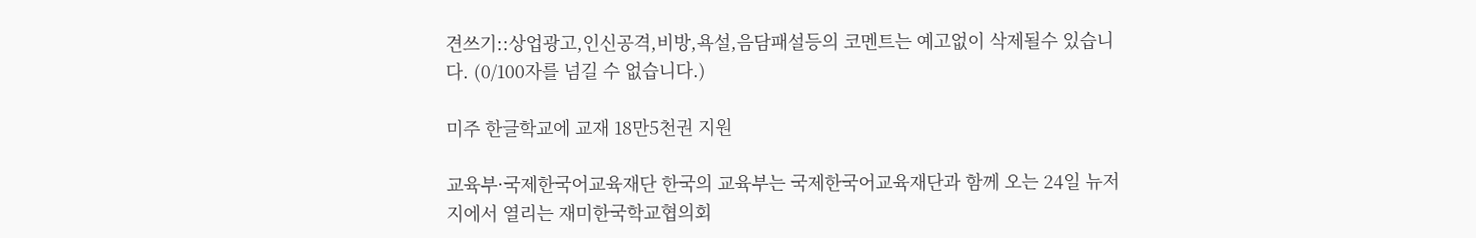견쓰기::상업광고,인신공격,비방,욕설,음담패설등의 코멘트는 예고없이 삭제될수 있습니다. (0/100자를 넘길 수 없습니다.)

미주 한글학교에 교재 18만5천권 지원

교육부·국제한국어교육재단 한국의 교육부는 국제한국어교육재단과 함께 오는 24일 뉴저지에서 열리는 재미한국학교협의회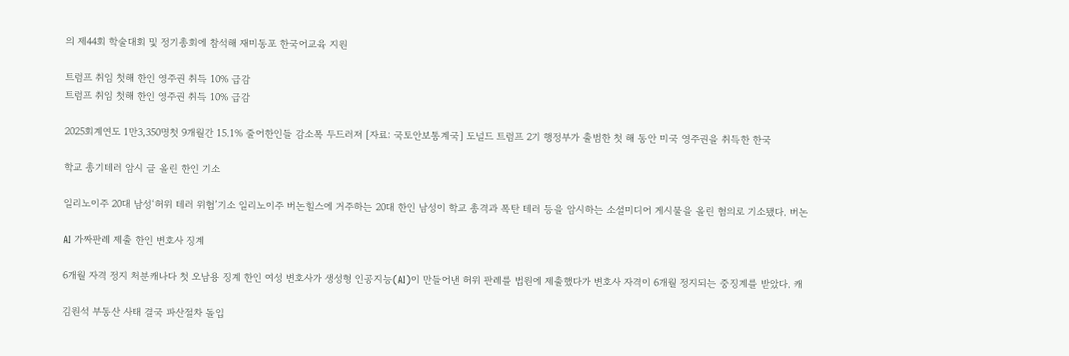의 제44회 학술대회 및 정기총회에 참석해 재미동포 한국어교육 지원

트럼프 취임 첫해 한인 영주권 취득 10% 급감
트럼프 취임 첫해 한인 영주권 취득 10% 급감

2025회계연도 1만3,350명첫 9개월간 15.1% 줄어한인들 감소폭 두드러져 [자료: 국토안보통계국] 도널드 트럼프 2기 행정부가 출범한 첫 해 동안 미국 영주권을 취득한 한국

학교 총기테러 암시 글 올린 한인 기소

일리노이주 20대 남성‘허위 테러 위협’기소 일리노이주 버논힐스에 거주하는 20대 한인 남성이 학교 총격과 폭탄 테러 등을 암시하는 소셜미디어 게시물을 올린 혐의로 기소됐다. 버논

AI 가짜판례 제출 한인 변호사 징계

6개월 자격 정지 처분캐나다 첫 오남용 징계 한인 여성 변호사가 생성형 인공지능(AI)이 만들어낸 허위 판례를 법원에 제출했다가 변호사 자격이 6개월 정지되는 중징계를 받았다. 캐

김원석 부동산 사태 결국 파산절차 돌입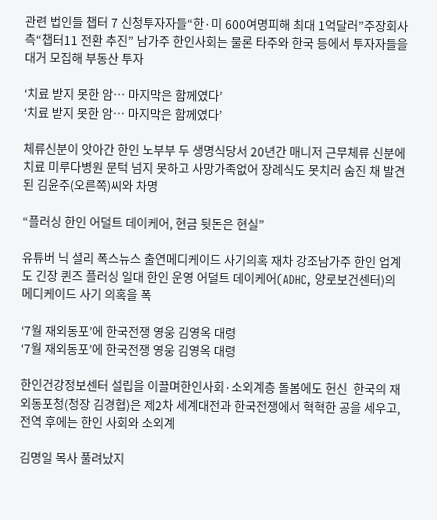관련 법인들 챕터 7 신청투자자들“한·미 600여명피해 최대 1억달러”주장회사측“챕터11 전환 추진” 남가주 한인사회는 물론 타주와 한국 등에서 투자자들을 대거 모집해 부동산 투자

‘치료 받지 못한 암… 마지막은 함께였다’
‘치료 받지 못한 암… 마지막은 함께였다’

체류신분이 앗아간 한인 노부부 두 생명식당서 20년간 매니저 근무체류 신분에 치료 미루다병원 문턱 넘지 못하고 사망가족없어 장례식도 못치러 숨진 채 발견된 김윤주(오른쪽)씨와 차명

“플러싱 한인 어덜트 데이케어, 현금 뒷돈은 현실”

유튜버 닉 셜리 폭스뉴스 출연메디케이드 사기의혹 재차 강조남가주 한인 업계도 긴장 퀸즈 플러싱 일대 한인 운영 어덜트 데이케어(ADHC, 양로보건센터)의 메디케이드 사기 의혹을 폭

‘7월 재외동포’에 한국전쟁 영웅 김영옥 대령
‘7월 재외동포’에 한국전쟁 영웅 김영옥 대령

한인건강정보센터 설립을 이끌며한인사회·소외계층 돌봄에도 헌신  한국의 재외동포청(청장 김경협)은 제2차 세계대전과 한국전쟁에서 혁혁한 공을 세우고, 전역 후에는 한인 사회와 소외계

김명일 목사 풀려났지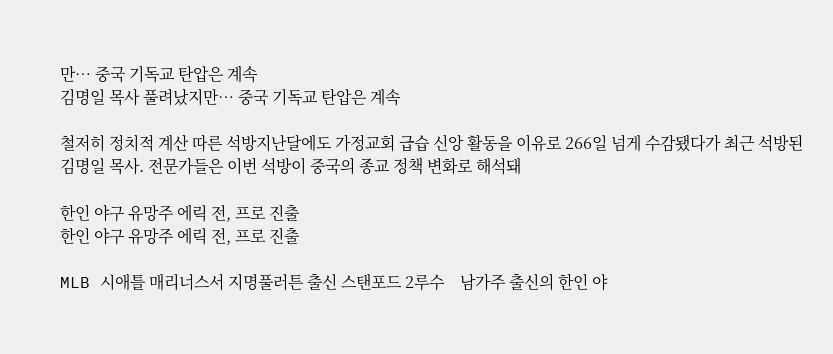만… 중국 기독교 탄압은 계속
김명일 목사 풀려났지만… 중국 기독교 탄압은 계속

철저히 정치적 계산 따른 석방지난달에도 가정교회 급습 신앙 활동을 이유로 266일 넘게 수감됐다가 최근 석방된 김명일 목사. 전문가들은 이번 석방이 중국의 종교 정책 변화로 해석돼

한인 야구 유망주 에릭 전, 프로 진출
한인 야구 유망주 에릭 전, 프로 진출

MLB 시애틀 매리너스서 지명풀러튼 출신 스탠포드 2루수    남가주 출신의 한인 야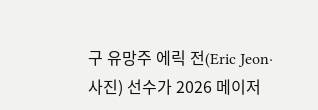구 유망주 에릭 전(Eric Jeon·사진) 선수가 2026 메이저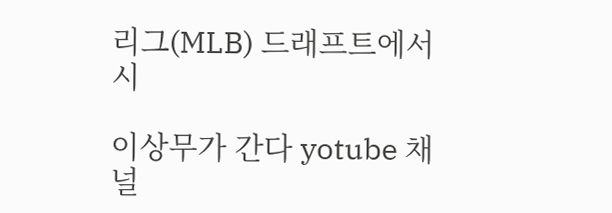리그(MLB) 드래프트에서 시

이상무가 간다 yotube 채널